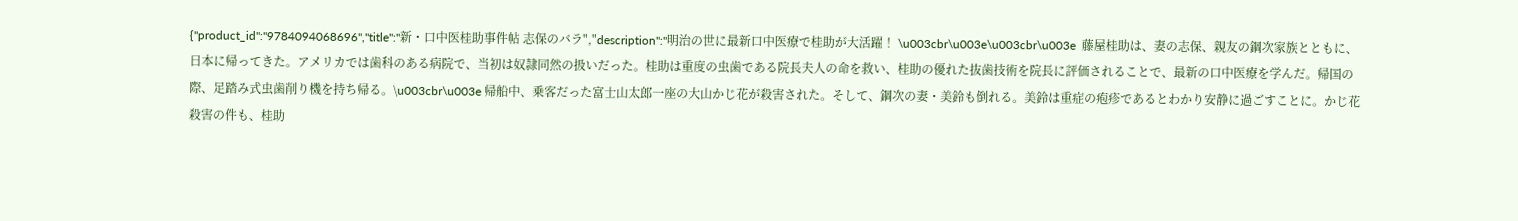{"product_id":"9784094068696","title":"新・口中医桂助事件帖 志保のバラ","description":"明治の世に最新口中医療で桂助が大活躍！ \u003cbr\u003e\u003cbr\u003e  藤屋桂助は、妻の志保、親友の鋼次家族とともに、日本に帰ってきた。アメリカでは歯科のある病院で、当初は奴隷同然の扱いだった。桂助は重度の虫歯である院長夫人の命を救い、桂助の優れた抜歯技術を院長に評価されることで、最新の口中医療を学んだ。帰国の際、足踏み式虫歯削り機を持ち帰る。\u003cbr\u003e 帰船中、乗客だった富士山太郎一座の大山かじ花が殺害された。そして、鋼次の妻・美鈴も倒れる。美鈴は重症の疱疹であるとわかり安静に過ごすことに。かじ花殺害の件も、桂助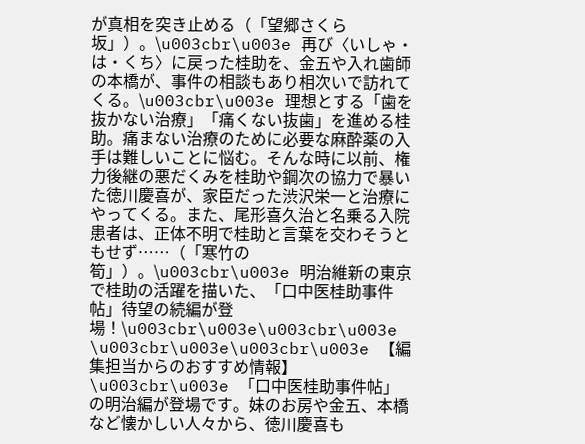が真相を突き止める（「望郷さくら坂」）。\u003cbr\u003e 再び〈いしゃ・は・くち〉に戻った桂助を、金五や入れ歯師の本橋が、事件の相談もあり相次いで訪れてくる。\u003cbr\u003e 理想とする「歯を抜かない治療」「痛くない抜歯」を進める桂助。痛まない治療のために必要な麻酔薬の入手は難しいことに悩む。そんな時に以前、権力後継の悪だくみを桂助や鋼次の協力で暴いた徳川慶喜が、家臣だった渋沢栄一と治療にやってくる。また、尾形喜久治と名乗る入院患者は、正体不明で桂助と言葉を交わそうともせず……（「寒竹の筍」）。\u003cbr\u003e 明治維新の東京で桂助の活躍を描いた、「口中医桂助事件帖」待望の続編が登場！\u003cbr\u003e\u003cbr\u003e  \u003cbr\u003e\u003cbr\u003e 【編集担当からのおすすめ情報】 \u003cbr\u003e 「口中医桂助事件帖」の明治編が登場です。妹のお房や金五、本橋など懐かしい人々から、徳川慶喜も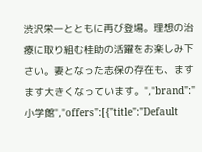渋沢栄一とともに再び登場。理想の治療に取り組む桂助の活躍をお楽しみ下さい。妻となった志保の存在も、ますます大きくなっています。","brand":"小学館","offers":[{"title":"Default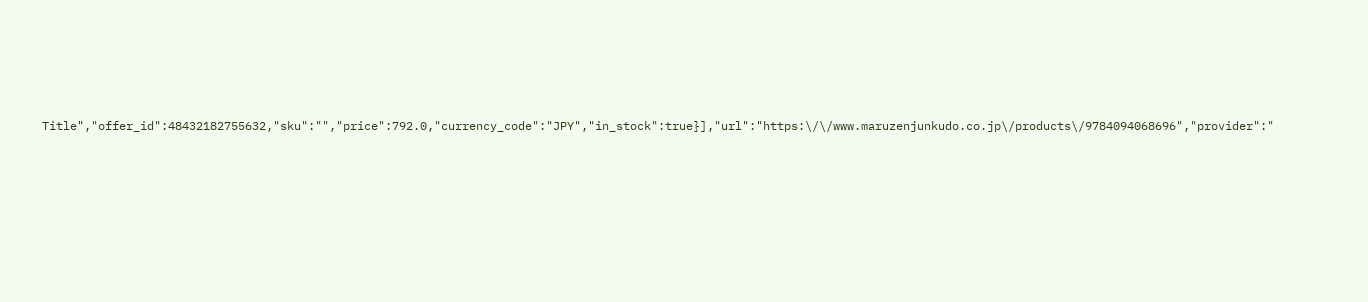Title","offer_id":48432182755632,"sku":"","price":792.0,"currency_code":"JPY","in_stock":true}],"url":"https:\/\/www.maruzenjunkudo.co.jp\/products\/9784094068696","provider":"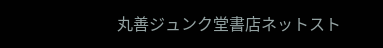丸善ジュンク堂書店ネットスト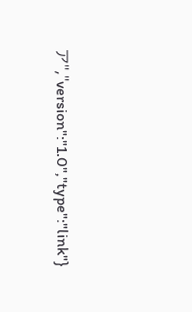ア","version":"1.0","type":"link"}